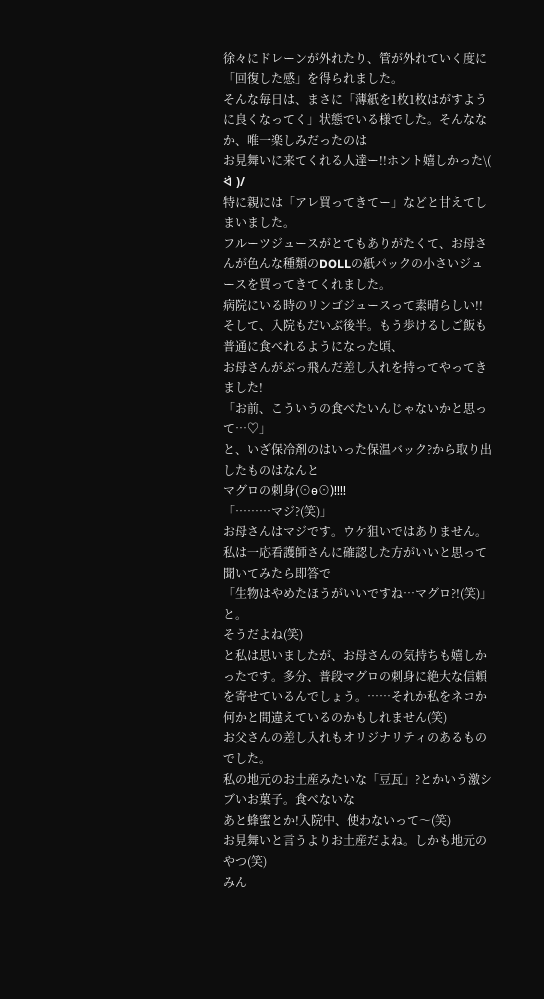徐々にドレーンが外れたり、管が外れていく度に
「回復した感」を得られました。
そんな毎日は、まさに「薄紙を1枚1枚はがすように良くなってく」状態でいる様でした。そんななか、唯一楽しみだったのは
お見舞いに来てくれる人達ー!!ホント嬉しかった\( ᐛ )/
特に親には「アレ買ってきてー」などと甘えてしまいました。
フルーツジュースがとてもありがたくて、お母さんが色んな種類のDOLLの紙パックの小さいジュースを買ってきてくれました。
病院にいる時のリンゴジュースって素晴らしい!!
そして、入院もだいぶ後半。もう歩けるしご飯も普通に食べれるようになった頃、
お母さんがぶっ飛んだ差し入れを持ってやってきました!
「お前、こういうの食べたいんじゃないかと思って…♡」
と、いざ保冷剤のはいった保温バック?から取り出したものはなんと
マグロの刺身(⊙ө⊙)!!!!
「………マジ?(笑)」
お母さんはマジです。ウケ狙いではありません。
私は一応看護師さんに確認した方がいいと思って聞いてみたら即答で
「生物はやめたほうがいいですね…マグロ?!(笑)」
と。
そうだよね(笑)
と私は思いましたが、お母さんの気持ちも嬉しかったです。多分、普段マグロの刺身に絶大な信頼を寄せているんでしょう。……それか私をネコか何かと間違えているのかもしれません(笑)
お父さんの差し入れもオリジナリティのあるものでした。
私の地元のお土産みたいな「豆瓦」?とかいう激シブいお菓子。食べないな
あと蜂蜜とか!入院中、使わないって〜(笑)
お見舞いと言うよりお土産だよね。しかも地元のやつ(笑)
みん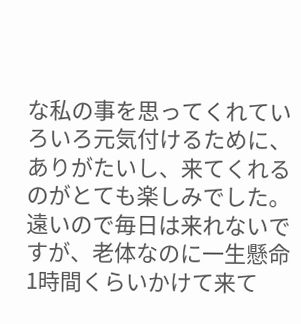な私の事を思ってくれていろいろ元気付けるために、ありがたいし、来てくれるのがとても楽しみでした。
遠いので毎日は来れないですが、老体なのに一生懸命1時間くらいかけて来て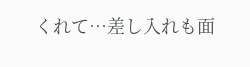くれて…差し入れも面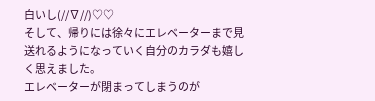白いし(//∇//)♡♡
そして、帰りには徐々にエレベーターまで見送れるようになっていく自分のカラダも嬉しく思えました。
エレベーターが閉まってしまうのが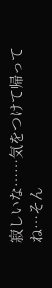寂しいな……気をつけて帰ってね…そん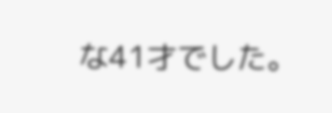な41才でした。